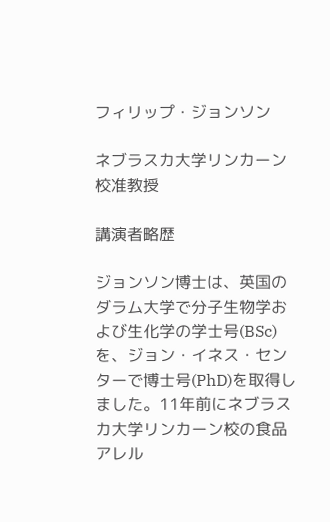フィリップ・ジョンソン

ネブラスカ大学リンカーン校准教授

講演者略歴

ジョンソン博士は、英国のダラム大学で分子生物学および生化学の学士号(BSc)を、ジョン・イネス・センターで博士号(PhD)を取得しました。11年前にネブラスカ大学リンカーン校の食品アレル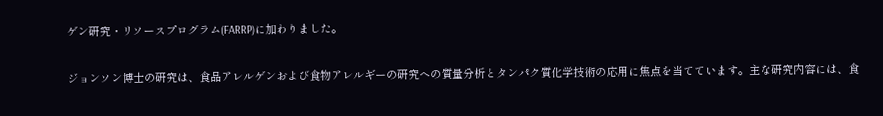ゲン研究・リソースプログラム(FARRP)に加わりました。

ジョンソン博士の研究は、食品アレルゲンおよび食物アレルギーの研究への質量分析とタンパク質化学技術の応用に焦点を当てています。主な研究内容には、食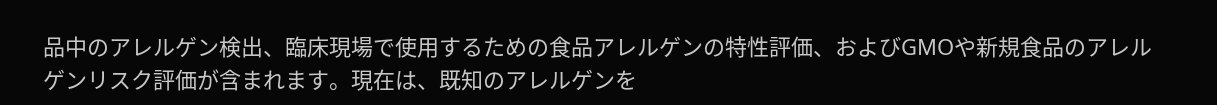品中のアレルゲン検出、臨床現場で使用するための食品アレルゲンの特性評価、およびGMOや新規食品のアレルゲンリスク評価が含まれます。現在は、既知のアレルゲンを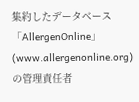集約したデータベース「AllergenOnline」(www.allergenonline.org)の管理責任者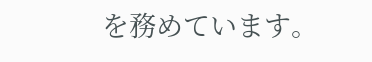を務めています。